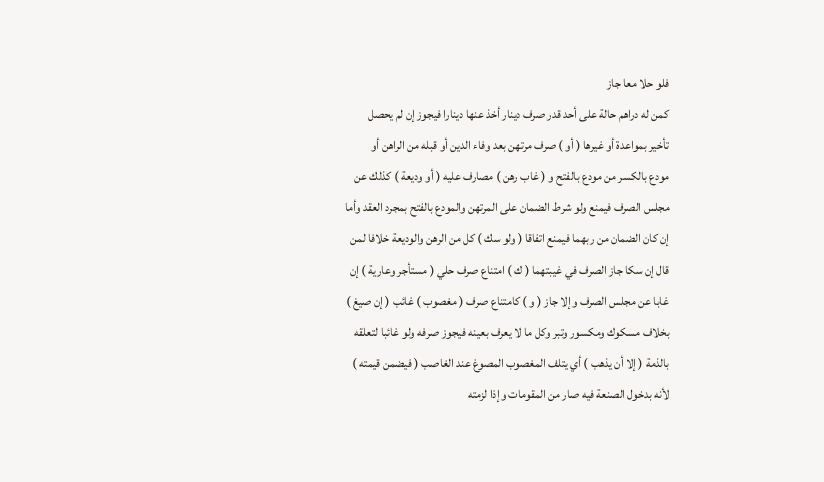فلو حلا معا جاز
كمن له دراهم حالة على أحد قدر صرف دينار أخذ عنها دينارا فيجوز إن لم يحصل
تأخير بمواعدة أو غيرها ( أو ) صرف مرتهن بعد وفاء الدين أو قبله من الراهن أو
مودع بالكسر من مودع بالفتح و ( غاب رهن ) مصارف عليه ( أو وديعة ) كذلك عن
مجلس الصرف فيمنع ولو شرط الضمان على المرتهن والمودع بالفتح بمجرد العقد وأما
إن كان الضمان من ربهما فيمنع اتفاقا ( ولو سك ) كل من الرهن والوديعة خلافا لمن
قال إن سكا جاز الصرف في غيبتهما ( ك ) امتناع صرف حلي ( مستأجر وعارية ) إن
غابا عن مجلس الصرف وإلا جاز ( و ) كامتناع صرف ( مغصوب ) غائب ( إن صيغ )
بخلاف مسكوك ومكسور وتبر وكل ما لا يعرف بعينه فيجوز صرفه ولو غائبا لتعلقه
بالذمة ( إلا أن يذهب ) أي يتلف المغصوب المصوغ عند الغاصب ( فيضمن قيمته )
لأنه بدخول الصنعة فيه صار من المقومات وإذا لزمته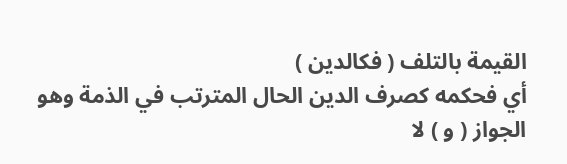القيمة بالتلف ( فكالدين )
أي فحكمه كصرف الدين الحال المترتب في الذمة وهو الجواز ( و ) لا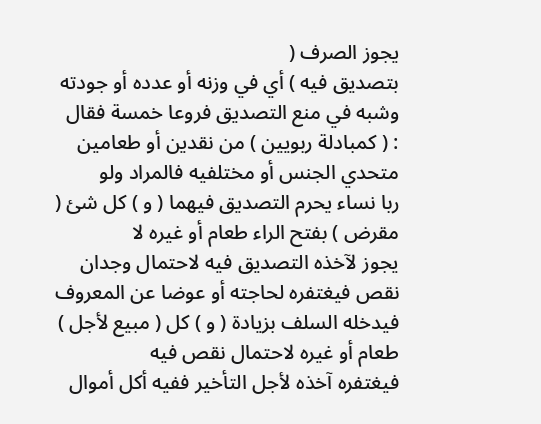يجوز الصرف (
بتصديق فيه ) أي في وزنه أو عدده أو جودته وشبه في منع التصديق فروعا خمسة فقال
: ( كمبادلة ربويين ) من نقدين أو طعامين متحدي الجنس أو مختلفيه فالمراد ولو
ربا نساء يحرم التصديق فيهما ( و ) كل شئ ( مقرض ) بفتح الراء طعام أو غيره لا
يجوز لآخذه التصديق فيه لاحتمال وجدان نقص فيغتفره لحاجته أو عوضا عن المعروف
فيدخله السلف بزيادة ( و ) كل ( مبيع لأجل ) طعام أو غيره لاحتمال نقص فيه
فيغتفره آخذه لأجل التأخير ففيه أكل أموال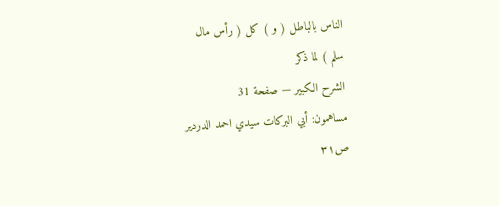الناس بالباطل ( و ) كل ( رأس مال
سلم ) لما ذكر
الشرح الكبير — صفحة 31
مساهمون: أبي البركات سيدي احمد الدردير
ص٣١